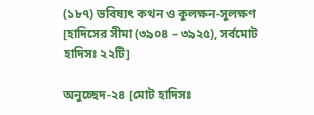(১৮৭) ভবিষ্যৎ কথন ও কুলক্ষন-সুলক্ষণ [হাদিসের সীমা (৩৯০৪ – ৩৯২৫), সর্বমোট হাদিসঃ ২২টি]

অনুচ্ছেদ-২৪ [মোট হাদিসঃ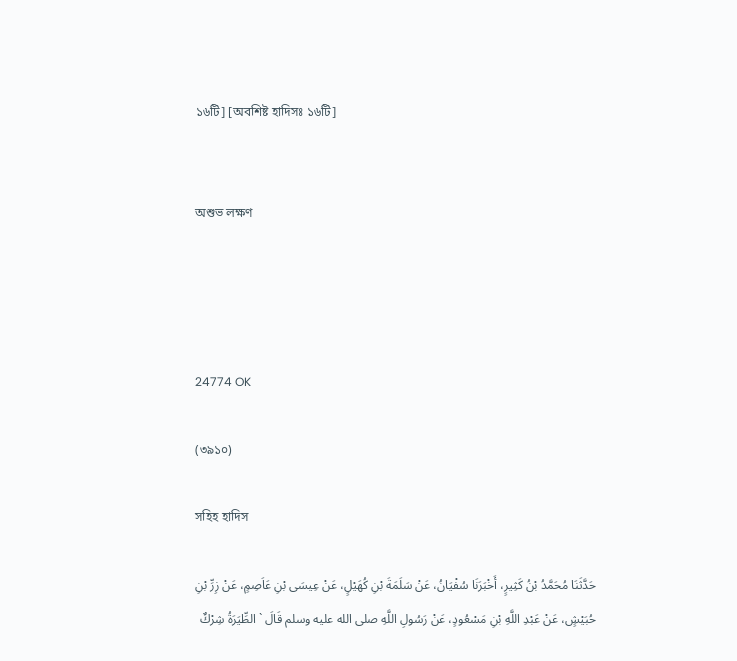১৬টি] [অবশিষ্ট হাদিসঃ ১৬টি]


অশুভ লক্ষণ




24774 OK

(৩৯১০)

সহিহ হাদিস

حَدَّثَنَا مُحَمَّدُ بْنُ كَثِيرٍ، أَخْبَرَنَا سُفْيَانُ، عَنْ سَلَمَةَ بْنِ كُهَيْلٍ، عَنْ عِيسَى بْنِ عَاَصِمٍ، عَنْ زِرِّ بْنِ حُبَيْشٍ، عَنْ عَبْدِ اللَّهِ بْنِ مَسْعُودٍ، عَنْ رَسُولِ اللَّهِ صلى الله عليه وسلم قَالَ ` الطِّيَرَةُ شِرْكٌ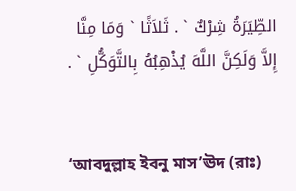الطِّيَرَةُ شِرْكٌ ` . ثَلاَثًا ` وَمَا مِنَّا إِلاَّ وَلَكِنَّ اللَّهَ يُذْهِبُهُ بِالتَّوَكُّلِ ` .


‘আবদুল্লাহ ইবনু মাস’ঊদ (রাঃ)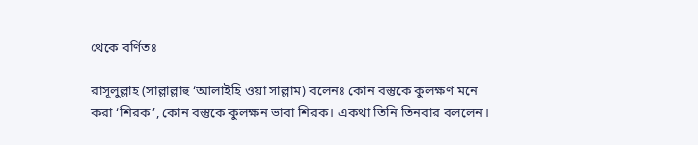থেকে বর্ণিতঃ

রাসূলুল্লাহ (সাল্লাল্লাহু ‘আলাইহি ওয়া সাল্লাম) বলেনঃ কোন বস্তুকে কুলক্ষণ মনে করা ‘শিরক’, কোন বস্তুকে কুলক্ষন ভাবা শিরক। একথা তিনি তিনবার বললেন।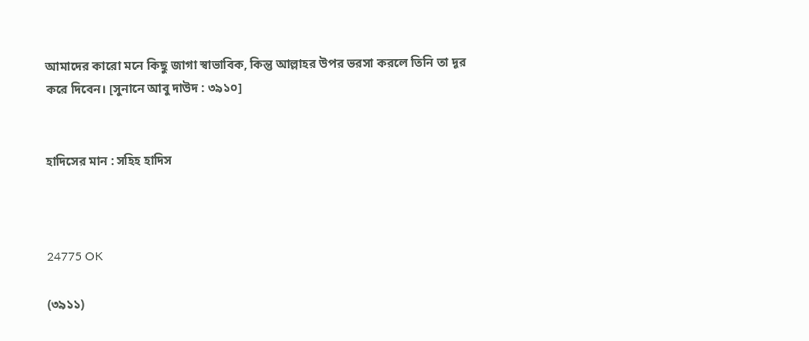আমাদের কারো মনে কিছু জাগা স্বাভাবিক, কিন্তু আল্লাহর উপর ভরসা করলে তিনি তা দূর করে দিবেন। [সুনানে আবু দাউদ : ৩৯১০]


হাদিসের মান : সহিহ হাদিস



24775 OK

(৩৯১১)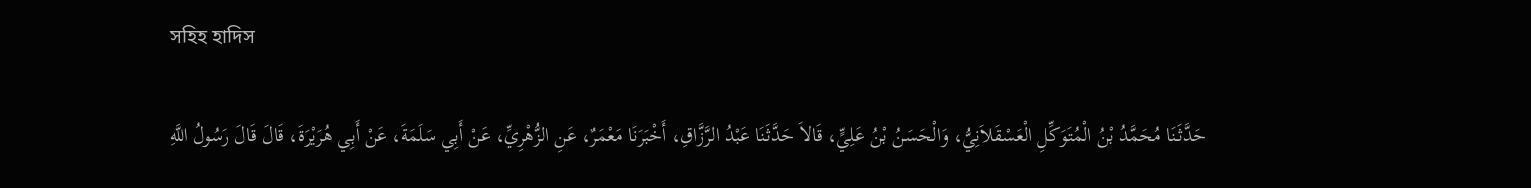সহিহ হাদিস

حَدَّثَنَا مُحَمَّدُ بْنُ الْمُتَوَكِّلِ الْعَسْقَلاَنِيُّ، وَالْحَسَنُ بْنُ عَلِيٍّ، قَالاَ حَدَّثَنَا عَبْدُ الرَّزَّاقِ، أَخْبَرَنَا مَعْمَرٌ، عَنِ الزُّهْرِيِّ، عَنْ أَبِي سَلَمَةَ، عَنْ أَبِي هُرَيْرَةَ، قَالَ قَالَ رَسُولُ اللَّهِ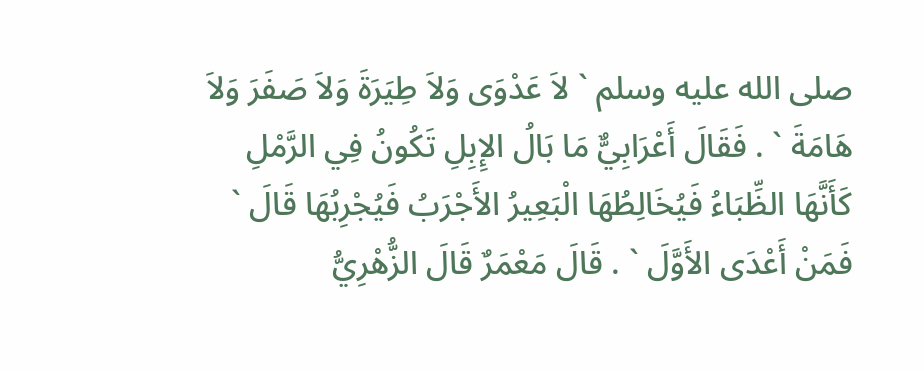صلى الله عليه وسلم ` لاَ عَدْوَى وَلاَ طِيَرَةَ وَلاَ صَفَرَ وَلاَ هَامَةَ ` . فَقَالَ أَعْرَابِيٌّ مَا بَالُ الإِبِلِ تَكُونُ فِي الرَّمْلِ كَأَنَّهَا الظِّبَاءُ فَيُخَالِطُهَا الْبَعِيرُ الأَجْرَبُ فَيُجْرِبُهَا قَالَ ` فَمَنْ أَعْدَى الأَوَّلَ ` . قَالَ مَعْمَرٌ قَالَ الزُّهْرِيُّ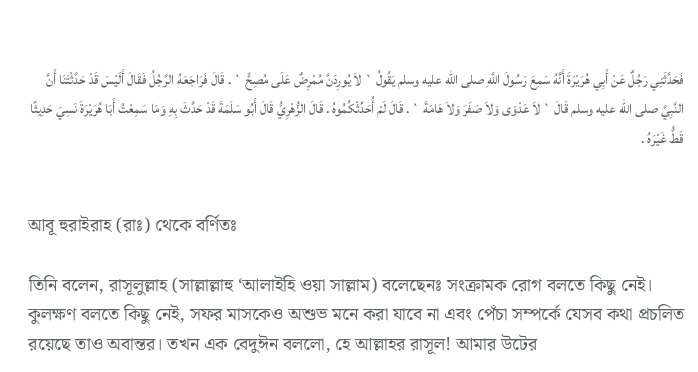فَحَدَّثَنِي رَجُلٌ عَنْ أَبِي هُرَيْرَةَ أَنَّهُ سَمِعَ رَسُولَ اللَّهِ صلى الله عليه وسلم يَقُولُ ` لاَ يُورِدَنَّ مُمْرِضٌ عَلَى مُصِحٍّ ` . قَالَ فَرَاجَعَهُ الرَّجُلُ فَقَالَ أَلَيْسَ قَدْ حَدَّثْتَنَا أَنَّ النَّبِيَّ صلى الله عليه وسلم قَالَ ` لاَ عَدْوَى وَلاَ صَفَرَ وَلاَ هَامَةَ ` . قَالَ لَمْ أُحَدِّثْكُمُوهُ . قَالَ الزُّهْرِيُّ قَالَ أَبُو سَلَمَةَ قَدْ حَدَّثَ بِهِ وَمَا سَمِعْتُ أَبَا هُرَيْرَةَ نَسِيَ حَدِيثًا قَطُّ غَيْرَهُ .


আবূ হুরাইরাহ (রাঃ) থেকে বর্ণিতঃ

তিনি বলেন, রাসূলুল্লাহ (সাল্লাল্লাহু ‘আলাইহি ওয়া সাল্লাম) বলেছেনঃ সংক্রামক রোগ বলতে কিছু নেই। কুলক্ষণ বলতে কিছু নেই, সফর মাসকেও অশুভ মনে করা যাবে না এবং পেঁচা সম্পর্কে যেসব কথা প্রচলিত রয়েছে তাও অবান্তর। তখন এক বেদুঈন বললো, হে আল্লাহর রাসূল! আমার উটের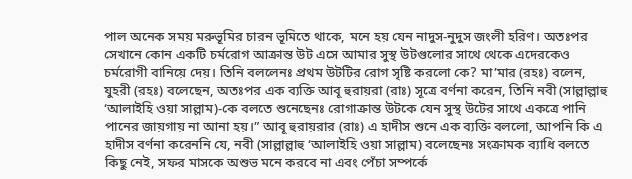পাল অনেক সময় মরুভূমির চারন ভূমিতে থাকে, মনে হয় যেন নাদুস-নুদুস জংলী হরিণ। অতঃপর সেখানে কোন একটি চর্মরোগ আক্রান্ত উট এসে আমার সুস্থ উটগুলোর সাথে থেকে এদেরকেও চর্মরোগী বানিয়ে দেয়। তিনি বললেনঃ প্রথম উটটির রোগ সৃষ্টি করলো কে? মা’মার (রহঃ) বলেন, যুহরী (রহঃ) বলেছেন, অতঃপর এক ব্যক্তি আবূ হুরায়রা (রাঃ) সূত্রে বর্ণনা করেন, তিনি নবী (সাল্লাল্লাহু ‘আলাইহি ওয়া সাল্লাম)-কে বলতে শুনেছেনঃ রোগাক্রান্ত উটকে যেন সুস্থ উটের সাথে একত্রে পানি পানের জায়গায় না আনা হয়।” আবূ হুরায়রার (রাঃ) এ হাদীস শুনে এক ব্যক্তি বললো, আপনি কি এ হাদীস বর্ণনা করেননি যে, নবী (সাল্লাল্লাহু ‘আলাইহি ওয়া সাল্লাম) বলেছেনঃ সংক্রামক ব্যাধি বলতে কিছু নেই, সফর মাসকে অশুভ মনে করবে না এবং পেঁচা সম্পর্কে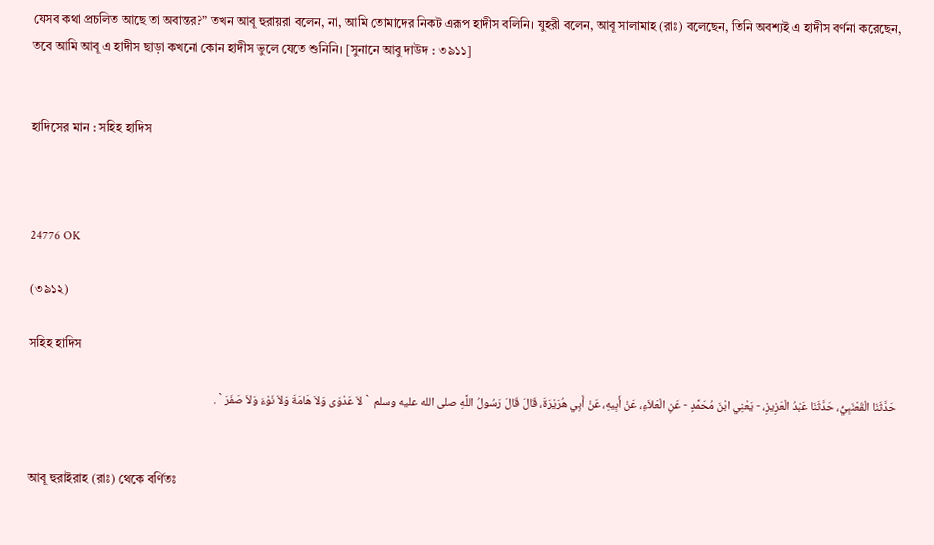যেসব কথা প্রচলিত আছে তা অবান্তর?” তখন আবূ হুরায়রা বলেন, না, আমি তোমাদের নিকট এরূপ হাদীস বলিনি। যুহরী বলেন, আবূ সালামাহ (রাঃ) বলেছেন, তিনি অবশ্যই এ হাদীস বর্ণনা করেছেন, তবে আমি আবূ এ হাদীস ছাড়া কখনো কোন হাদীস ভুলে যেতে শুনিনি। [সুনানে আবু দাউদ : ৩৯১১]


হাদিসের মান : সহিহ হাদিস



24776 OK

(৩৯১২)

সহিহ হাদিস

حَدَّثَنَا الْقَعْنَبِيُّ، حَدَّثَنَا عَبْدُ الْعَزِيزِ، - يَعْنِي ابْنَ مُحَمَّدٍ - عَنِ الْعَلاَءِ، عَنْ أَبِيهِ، عَنْ أَبِي هُرَيْرَةَ، قَالَ قَالَ رَسُولُ اللَّهِ صلى الله عليه وسلم  ` لاَ عَدْوَى وَلاَ هَامَةَ وَلاَ نَوْءَ وَلاَ صَفَرَ ` .


আবূ হুরাইরাহ (রাঃ) থেকে বর্ণিতঃ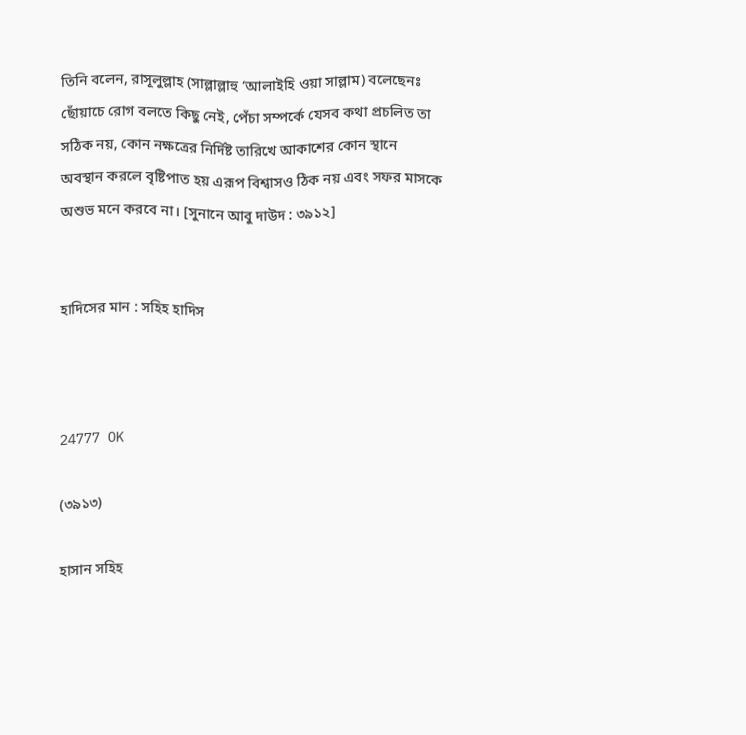তিনি বলেন, রাসূলুল্লাহ (সাল্লাল্লাহু ‘আলাইহি ওয়া সাল্লাম) বলেছেনঃ ছোঁয়াচে রোগ বলতে কিছু নেই, পেঁচা সম্পর্কে যেসব কথা প্রচলিত তা সঠিক নয়, কোন নক্ষত্রের নির্দিষ্ট তারিখে আকাশের কোন স্থানে অবস্থান করলে বৃষ্টিপাত হয় এরূপ বিশ্বাসও ঠিক নয় এবং সফর মাসকে অশুভ মনে করবে না। [সুনানে আবু দাউদ : ৩৯১২]


হাদিসের মান : সহিহ হাদিস



24777 OK

(৩৯১৩)

হাসান সহিহ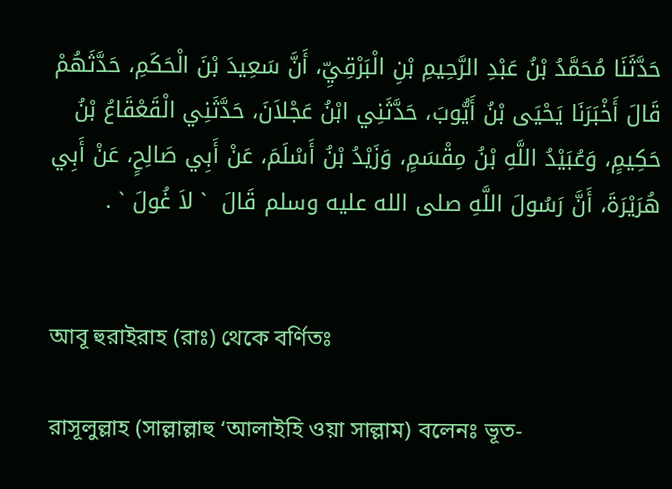حَدَّثَنَا مُحَمَّدُ بْنُ عَبْدِ الرَّحِيمِ بْنِ الْبَرْقِيِّ، أَنَّ سَعِيدَ بْنَ الْحَكَمِ، حَدَّثَهُمْ قَالَ أَخْبَرَنَا يَحْيَى بْنُ أَيُّوبَ، حَدَّثَنِي ابْنُ عَجْلاَنَ، حَدَّثَنِي الْقَعْقَاعُ بْنُ حَكِيمٍ، وَعُبَيْدُ اللَّهِ بْنُ مِقْسَمٍ، وَزَيْدُ بْنُ أَسْلَمَ، عَنْ أَبِي صَالِحٍ، عَنْ أَبِي هُرَيْرَةَ، أَنَّ رَسُولَ اللَّهِ صلى الله عليه وسلم قَالَ  ` لاَ غُولَ ` .


আবূ হুরাইরাহ (রাঃ) থেকে বর্ণিতঃ

রাসূলুল্লাহ (সাল্লাল্লাহু ‘আলাইহি ওয়া সাল্লাম) বলেনঃ ভূত-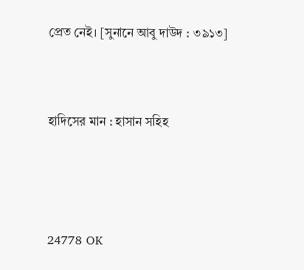প্রেত নেই। [সুনানে আবু দাউদ : ৩৯১৩]


হাদিসের মান : হাসান সহিহ



24778 OK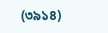(৩৯১৪)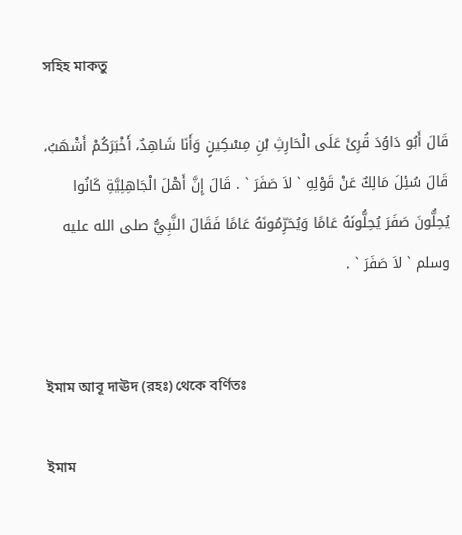সহিহ মাকতু

قَالَ أَبُو دَاوُدَ قُرِئَ عَلَى الْحَارِثِ بْنِ مِسْكِينٍ وَأَنَا شَاهِدٌ، أَخْبَرَكُمْ أَشْهَبُ، قَالَ سُئِلَ مَالِكٌ عَنْ قَوْلِهِ ` لاَ صَفَرَ ` . قَالَ إِنَّ أَهْلَ الْجَاهِلِيَّةِ كَانُوا يُحِلُّونَ صَفَرَ يُحِلُّونَهُ عَامًا وَيُحَرِّمُونَهُ عَامًا فَقَالَ النَّبِيُّ صلى الله عليه وسلم ` لاَ صَفَرَ ` .


ইমাম আবূ দাঊদ (রহঃ) থেকে বর্ণিতঃ

ইমাম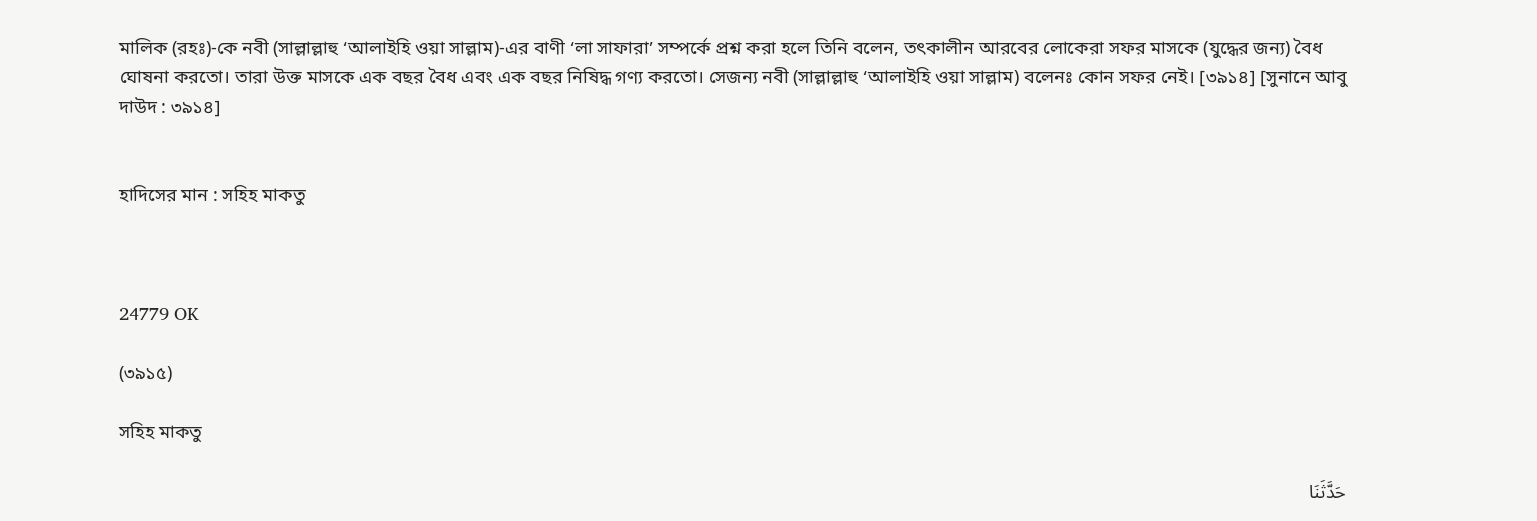মালিক (রহঃ)-কে নবী (সাল্লাল্লাহু ‘আলাইহি ওয়া সাল্লাম)-এর বাণী ‘লা সাফারা’ সম্পর্কে প্রশ্ন করা হলে তিনি বলেন, তৎকালীন আরবের লোকেরা সফর মাসকে (যুদ্ধের জন্য) বৈধ ঘোষনা করতো। তারা উক্ত মাসকে এক বছর বৈধ এবং এক বছর নিষিদ্ধ গণ্য করতো। সেজন্য নবী (সাল্লাল্লাহু ‘আলাইহি ওয়া সাল্লাম) বলেনঃ কোন সফর নেই। [৩৯১৪] [সুনানে আবু দাউদ : ৩৯১৪]


হাদিসের মান : সহিহ মাকতু



24779 OK

(৩৯১৫)

সহিহ মাকতু

حَدَّثَنَا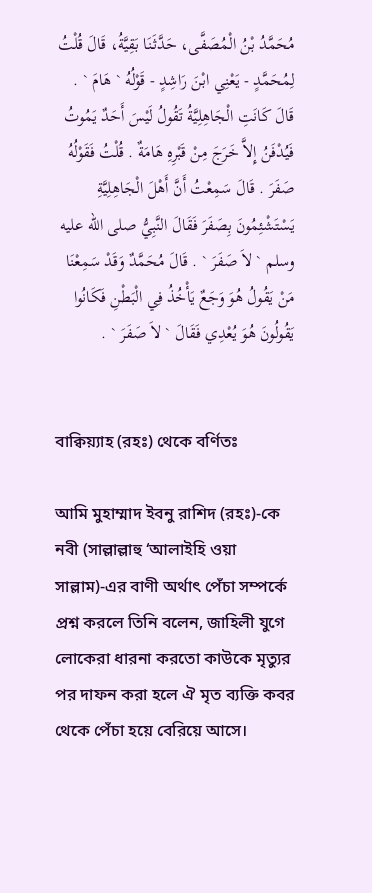مُحَمَّدُ بْنُ الْمُصَفَّى، حَدَّثَنَا بَقِيَّةُ، قَالَ قُلْتُ لِمُحَمَّدٍ - يَعْنِي ابْنَ رَاشِدٍ - قَوْلُهُ ` هَامَ ` . قَالَ كَانَتِ الْجَاهِلِيَّةُ تَقُولُ لَيْسَ أَحَدٌ يَمُوتُ فَيُدْفَنُ إِلاَّ خَرَجَ مِنْ قَبْرِهِ هَامَةٌ . قُلْتُ فَقَوْلُهُ صَفَرَ . قَالَ سَمِعْتُ أَنَّ أَهْلَ الْجَاهِلِيَّةِ يَسْتَشْئِمُونَ بِصَفَرَ فَقَالَ النَّبِيُّ صلى الله عليه وسلم ` لاَ صَفَرَ ` . قَالَ مُحَمَّدٌ وَقَدْ سَمِعْنَا مَنْ يَقُولُ هُوَ وَجَعٌ يَأْخُذُ فِي الْبَطْنِ فَكَانُوا يَقُولُونَ هُوَ يُعْدِي فَقَالَ ` لاَ صَفَرَ ` .


বাক্বিয়্যাহ (রহঃ) থেকে বর্ণিতঃ

আমি মুহাম্মাদ ইবনু রাশিদ (রহঃ)-কে নবী (সাল্লাল্লাহু ‘আলাইহি ওয়া সাল্লাম)-এর বাণী অর্থাৎ পেঁচা সম্পর্কে প্রশ্ন করলে তিনি বলেন, জাহিলী যুগে লোকেরা ধারনা করতো কাউকে মৃত্যুর পর দাফন করা হলে ঐ মৃত ব্যক্তি কবর থেকে পেঁচা হয়ে বেরিয়ে আসে।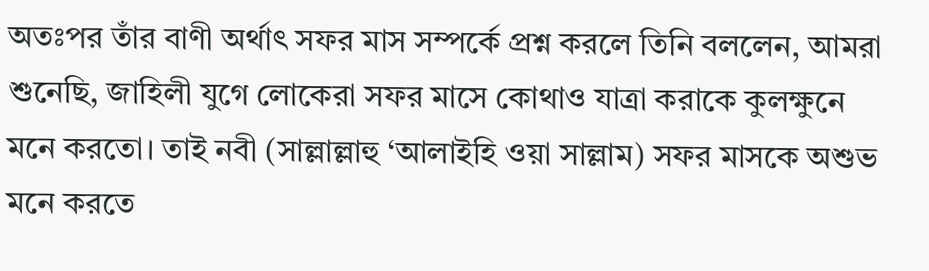অতঃপর তাঁর বাণী অর্থাৎ সফর মাস সম্পর্কে প্রশ্ন করলে তিনি বললেন, আমরা শুনেছি, জাহিলী যুগে লোকেরা সফর মাসে কোথাও যাত্রা করাকে কুলক্ষুনে মনে করতো। তাই নবী (সাল্লাল্লাহু ‘আলাইহি ওয়া সাল্লাম) সফর মাসকে অশুভ মনে করতে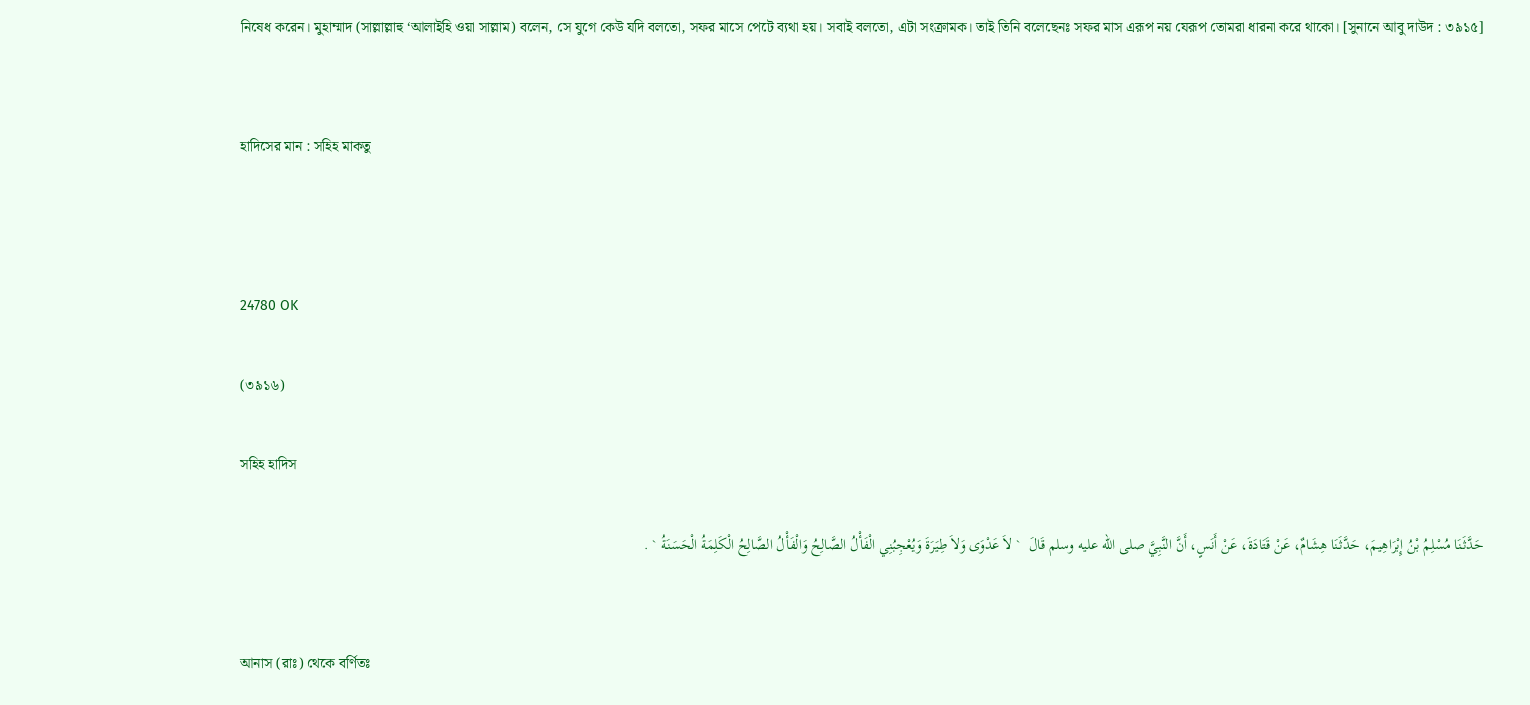নিষেধ করেন। মুহাম্মাদ (সাল্লাল্লাহু ‘আলাইহি ওয়া সাল্লাম) বলেন, সে যুগে কেউ যদি বলতো, সফর মাসে পেটে ব্যথা হয়। সবাই বলতো, এটা সংক্রামক। তাই তিনি বলেছেনঃ সফর মাস এরূপ নয় যেরূপ তোমরা ধারনা করে থাকো। [সুনানে আবু দাউদ : ৩৯১৫]


হাদিসের মান : সহিহ মাকতু



24780 OK

(৩৯১৬)

সহিহ হাদিস

حَدَّثَنَا مُسْلِمُ بْنُ إِبْرَاهِيمَ، حَدَّثَنَا هِشَامٌ، عَنْ قَتَادَةَ، عَنْ أَنَسٍ، أَنَّ النَّبِيَّ صلى الله عليه وسلم قَالَ  ` لاَ عَدْوَى وَلاَ طِيَرَةَ وَيُعْجِبُنِي الْفَأْلُ الصَّالِحُ وَالْفَأْلُ الصَّالِحُ الْكَلِمَةُ الْحَسَنَةُ ` .


আনাস (রাঃ) থেকে বর্ণিতঃ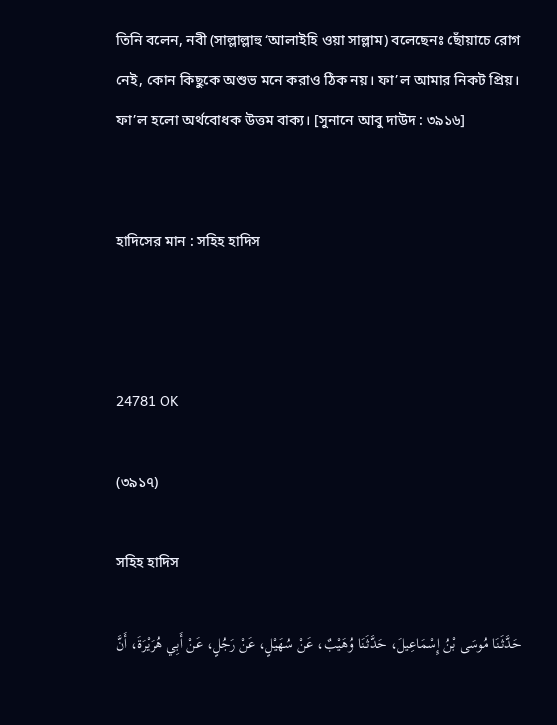তিনি বলেন, নবী (সাল্লাল্লাহু ‘আলাইহি ওয়া সাল্লাম) বলেছেনঃ ছোঁয়াচে রোগ নেই, কোন কিছুকে অশুভ মনে করাও ঠিক নয়। ফা’ল আমার নিকট প্রিয়। ফা’ল হলো অর্থবোধক উত্তম বাক্য। [সুনানে আবু দাউদ : ৩৯১৬]


হাদিসের মান : সহিহ হাদিস



24781 OK

(৩৯১৭)

সহিহ হাদিস

حَدَّثَنَا مُوسَى بْنُ إِسْمَاعِيلَ، حَدَّثَنَا وُهَيْبٌ، عَنْ سُهَيْلٍ، عَنْ رَجُلٍ، عَنْ أَبِي هُرَيْرَةَ، أَنَّ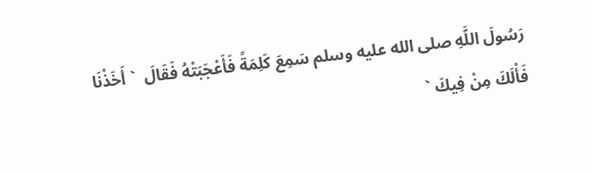رَسُولَ اللَّهِ صلى الله عليه وسلم سَمِعَ كَلِمَةً فَأَعْجَبَتْهُ فَقَالَ  ` أَخَذْنَا فَأْلَكَ مِنْ فِيكَ `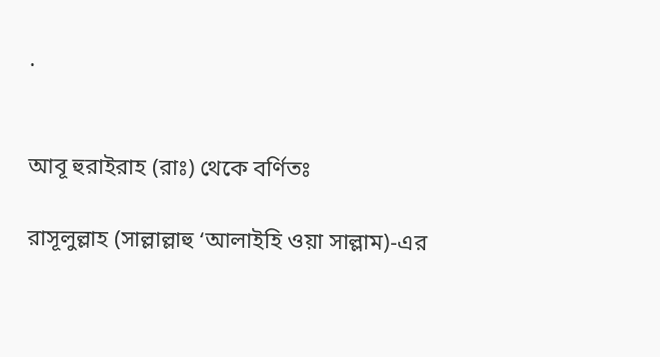.


আবূ হুরাইরাহ (রাঃ) থেকে বর্ণিতঃ

রাসূলুল্লাহ (সাল্লাল্লাহু ‘আলাইহি ওয়া সাল্লাম)-এর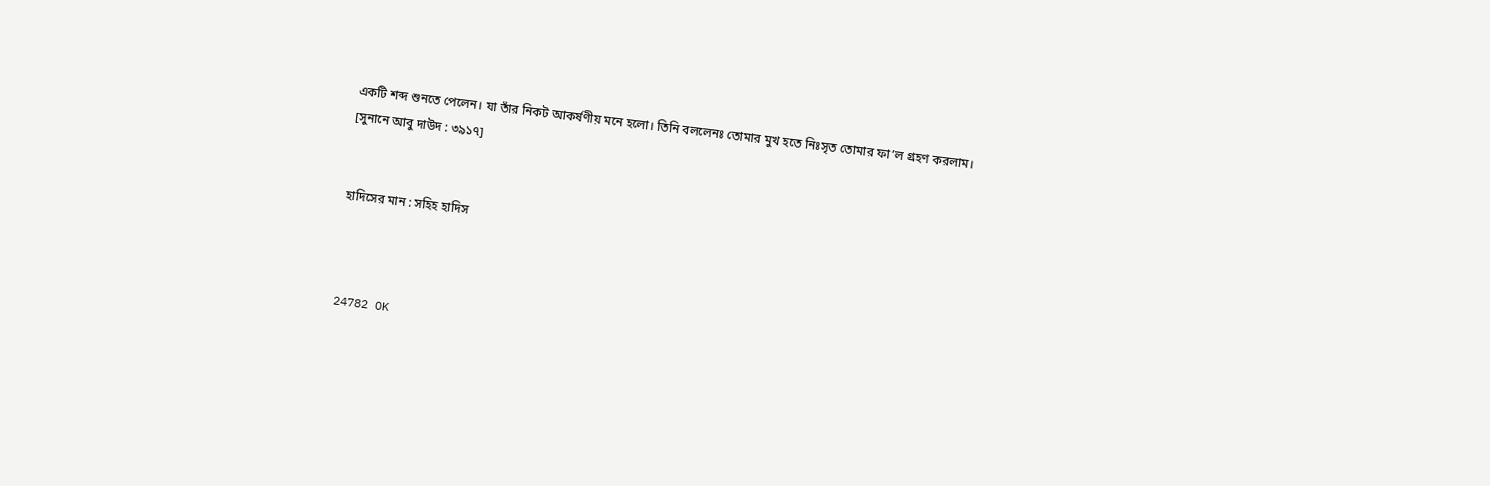একটি শব্দ শুনতে পেলেন। যা তাঁর নিকট আকর্ষণীয় মনে হলো। তিনি বললেনঃ তোমার মুখ হতে নিঃসৃত তোমার ফা’ল গ্রহণ করলাম। [সুনানে আবু দাউদ : ৩৯১৭]


হাদিসের মান : সহিহ হাদিস



24782 OK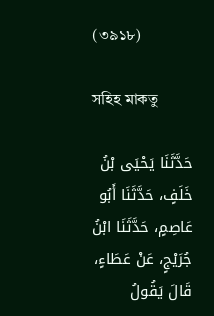(৩৯১৮)

সহিহ মাকতু

حَدَّثَنَا يَحْيَى بْنُ خَلَفٍ، حَدَّثَنَا أَبُو عَاصِمٍ، حَدَّثَنَا ابْنُ جُرَيْجٍ، عَنْ عَطَاءٍ، قَالَ يَقُولُ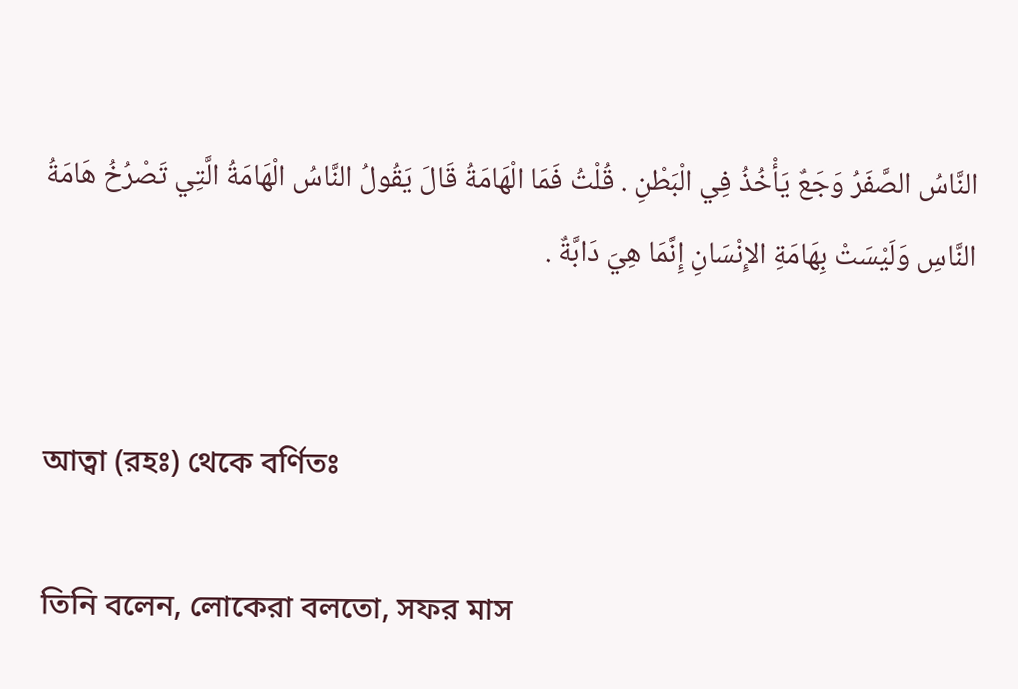النَّاسُ الصَّفَرُ وَجَعٌ يَأْخُذُ فِي الْبَطْنِ . قُلْتُ فَمَا الْهَامَةُ قَالَ يَقُولُ النَّاسُ الْهَامَةُ الَّتِي تَصْرُخُ هَامَةُ النَّاسِ وَلَيْسَتْ بِهَامَةِ الإِنْسَانِ إِنَّمَا هِيَ دَابَّةٌ .


আত্বা (রহঃ) থেকে বর্ণিতঃ

তিনি বলেন, লোকেরা বলতো, সফর মাস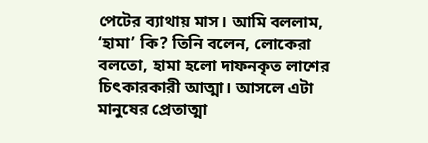পেটের ব্যাথায় মাস। আমি বললাম, ‘হামা’ কি? তিনি বলেন, লোকেরা বলতো, হামা হলো দাফনকৃত লাশের চিৎকারকারী আত্মা। আসলে এটা মানুষের প্রেতাত্মা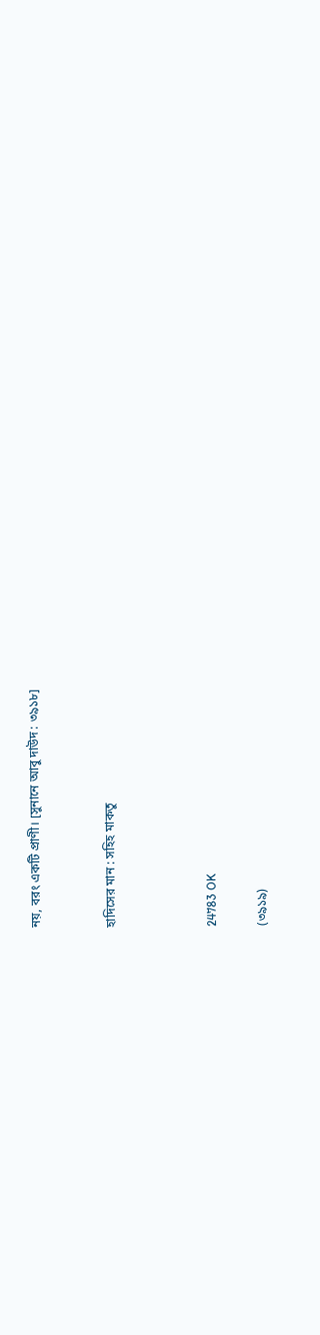নয়, বরং একটি প্রাণী। [সুনানে আবু দাউদ : ৩৯১৮]


হাদিসের মান : সহিহ মাকতু



24783 OK

(৩৯১৯)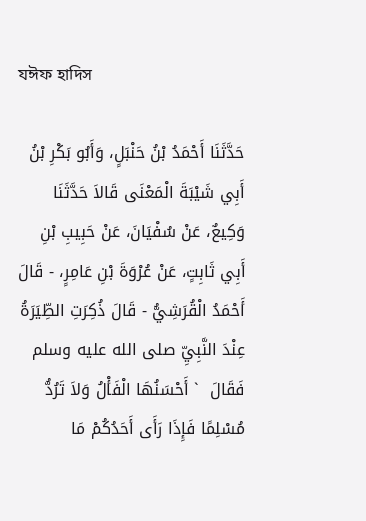যঈফ হাদিস

حَدَّثَنَا أَحْمَدُ بْنُ حَنْبَلٍ، وَأَبُو بَكْرِ بْنُ أَبِي شَيْبَةَ الْمَعْنَى قَالاَ حَدَّثَنَا وَكِيعٌ، عَنْ سُفْيَانَ، عَنْ حَبِيبِ بْنِ أَبِي ثَابِتٍ، عَنْ عُرْوَةَ بْنِ عَامِرٍ، - قَالَ أَحْمَدُ الْقُرَشِيُّ - قَالَ ذُكِرَتِ الطِّيَرَةُ عِنْدَ النَّبِيِّ صلى الله عليه وسلم فَقَالَ  ` أَحْسَنُهَا الْفَأْلُ وَلاَ تَرُدُّ مُسْلِمًا فَإِذَا رَأَى أَحَدُكُمْ مَا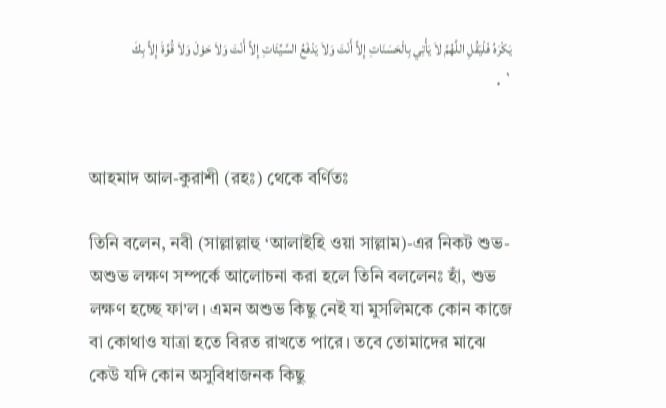يَكْرَهُ فَلْيَقُلِ اللَّهُمَّ لاَ يَأْتِي بِالْحَسَنَاتِ إِلاَّ أَنْتَ وَلاَ يَدْفَعُ السَّيِّئَاتِ إِلاَّ أَنْتَ وَلاَ حَوْلَ وَلاَ قُوَّةَ إِلاَّ بِكَ ` .


আহমাদ আল-কুরাশী (রহঃ) থেকে বর্ণিতঃ

তিনি বলেন, নবী (সাল্লাল্লাহু ‘আলাইহি ওয়া সাল্লাম)-এর নিকট শুভ-অশুভ লক্ষণ সম্পর্কে আলোচনা করা হলে তিনি বললেনঃ হাঁ, শুভ লক্ষণ হচ্ছে ফা’ল। এমন অশুভ কিছু নেই যা মুসলিমকে কোন কাজে বা কোথাও যাত্রা হতে বিরত রাখতে পারে। তবে তোমাদের মাঝে কেউ যদি কোন অসুবিধাজনক কিছু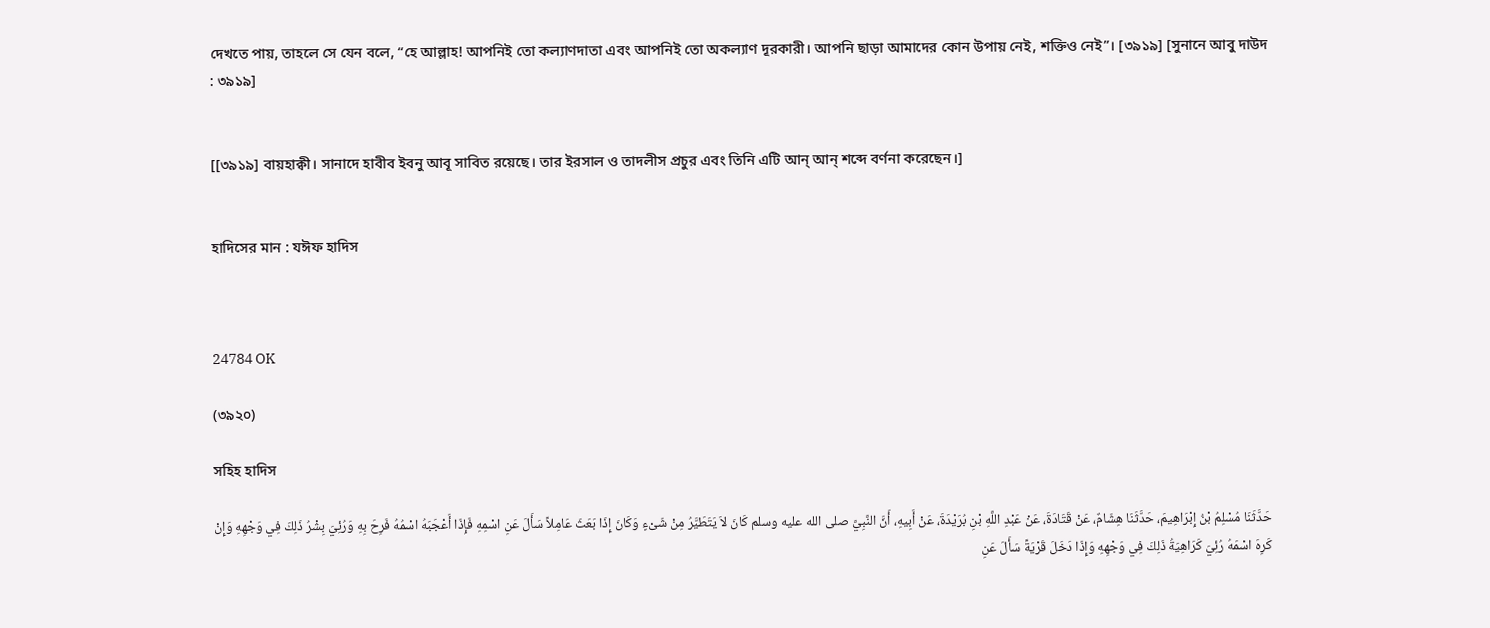দেখতে পায়, তাহলে সে যেন বলে, “হে আল্লাহ! আপনিই তো কল্যাণদাতা এবং আপনিই তো অকল্যাণ দূরকারী। আপনি ছাড়া আমাদের কোন উপায় নেই, শক্তিও নেই”। [৩৯১৯] [সুনানে আবু দাউদ : ৩৯১৯]


[[৩৯১৯] বায়হাক্বী। সানাদে হাবীব ইবনু আবূ সাবিত রয়েছে। তার ইরসাল ও তাদলীস প্রচুর এবং তিনি এটি আন্ আন্ শব্দে বর্ণনা করেছেন।]


হাদিসের মান : যঈফ হাদিস



24784 OK

(৩৯২০)

সহিহ হাদিস

حَدَّثَنَا مُسْلِمُ بْنُ إِبْرَاهِيمَ، حَدَّثَنَا هِشَامٌ، عَنْ قَتَادَةَ، عَنْ عَبْدِ اللَّهِ بْنِ بُرَيْدَةَ، عَنْ أَبِيهِ، أَنَّ النَّبِيَّ صلى الله عليه وسلم كَانَ لاَ يَتَطَيَّرُ مِنْ شَىْءٍ وَكَانَ إِذَا بَعَثَ عَامِلاً سَأَلَ عَنِ اسْمِهِ فَإِذَا أَعْجَبَهُ اسْمُهُ فَرِحَ بِهِ وَرُئِيَ بِشْرُ ذَلِكَ فِي وَجْهِهِ وَإِنْ كَرِهَ اسْمَهُ رُئِيَ كَرَاهِيَةُ ذَلِكَ فِي وَجْهِهِ وَإِذَا دَخَلَ قَرْيَةً سَأَلَ عَنِ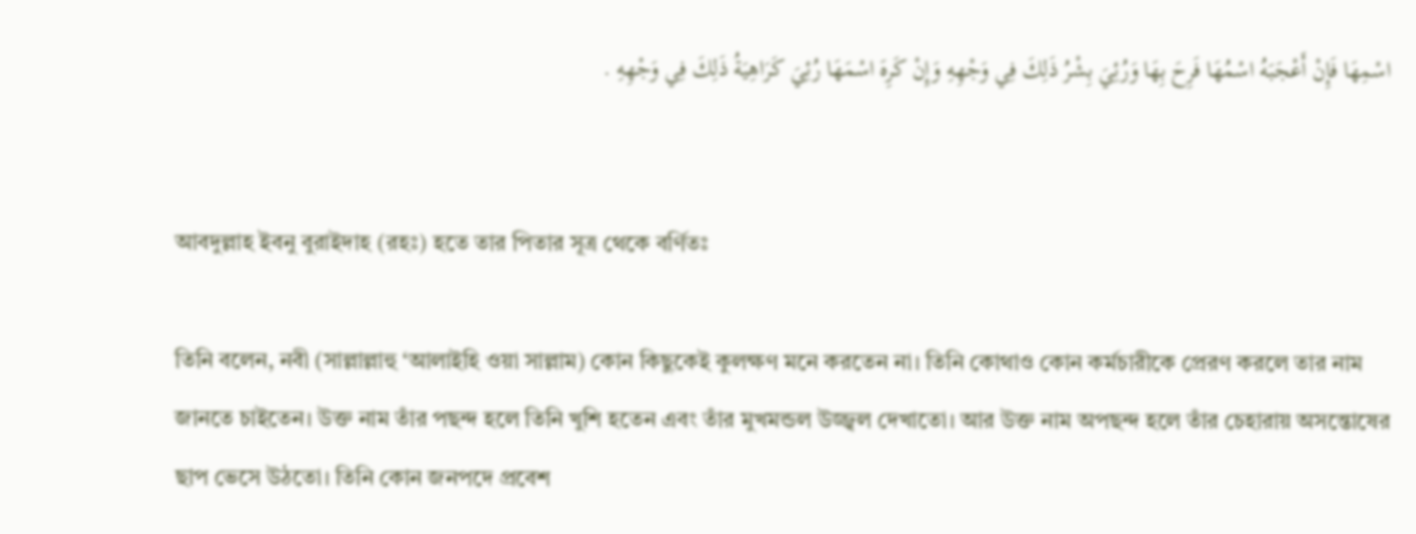اسْمِهَا فَإِنْ أَعْجَبَهُ اسْمُهَا فَرِحَ بِهَا وَرُئِيَ بِشْرُ ذَلِكَ فِي وَجْهِهِ وَإِنْ كَرِهَ اسْمَهَا رُئِيَ كَرَاهِيَةُ ذَلِكَ فِي وَجْهِهِ .


আবদুল্লাহ ইবনু বুরাইদাহ (রহঃ) হতে তার পিতার সূত্র থেকে বর্ণিতঃ

তিনি বলেন, নবী (সাল্লাল্লাহু ‘আলাইহি ওয়া সাল্লাম) কোন কিছুকেই কুলক্ষণ মনে করতেন না। তিনি কোথাও কোন কর্মচারীকে প্রেরণ করলে তার নাম জানতে চাইতেন। উক্ত নাম তাঁর পছন্দ হলে তিনি খুশি হতেন এবং তাঁর মুখমন্ডল উজ্জ্বল দেখাতো। আর উক্ত নাম অপছন্দ হলে তাঁর চেহারায় অসন্তোষের ছাপ ভেসে উঠতো। তিনি কোন জনপদে প্রবেশ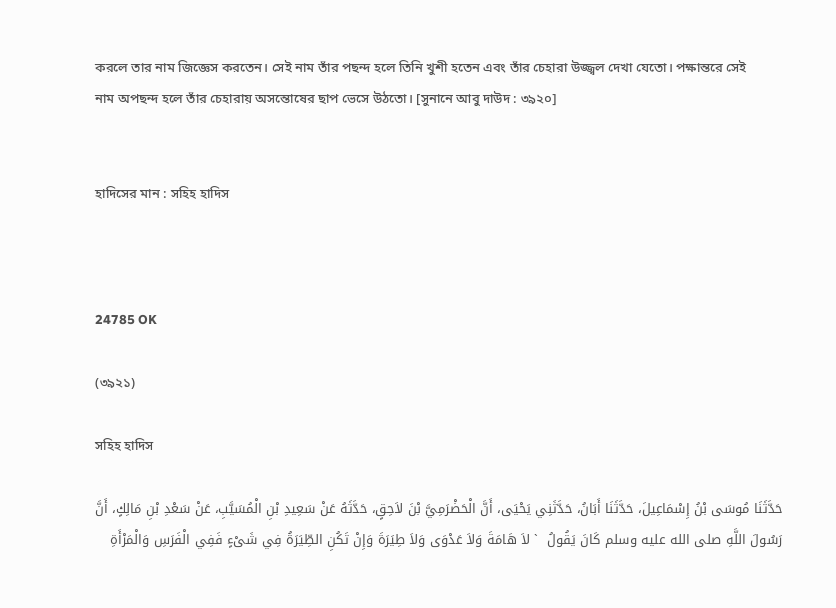করলে তার নাম জিজ্ঞেস করতেন। সেই নাম তাঁর পছন্দ হলে তিনি খুশী হতেন এবং তাঁর চেহারা উজ্জ্বল দেখা যেতো। পক্ষান্তরে সেই নাম অপছন্দ হলে তাঁর চেহারায় অসন্তোষের ছাপ ভেসে উঠতো। [সুনানে আবু দাউদ : ৩৯২০]


হাদিসের মান : সহিহ হাদিস



24785 OK

(৩৯২১)

সহিহ হাদিস

حَدَّثَنَا مُوسَى بْنُ إِسْمَاعِيلَ، حَدَّثَنَا أَبَانُ، حَدَّثَنِي يَحْيَى، أَنَّ الْحَضْرَمِيَّ بْنَ لاَحِقٍ، حَدَّثَهُ عَنْ سَعِيدِ بْنِ الْمُسَيَّبِ، عَنْ سَعْدِ بْنِ مَالِكٍ، أَنَّ رَسُولَ اللَّهِ صلى الله عليه وسلم كَانَ يَقُولُ  ` لاَ هَامَةَ وَلاَ عَدْوَى وَلاَ طِيَرَةَ وَإِنْ تَكُنِ الطِّيَرَةُ فِي شَىْءٍ فَفِي الْفَرَسِ وَالْمَرْأَةِ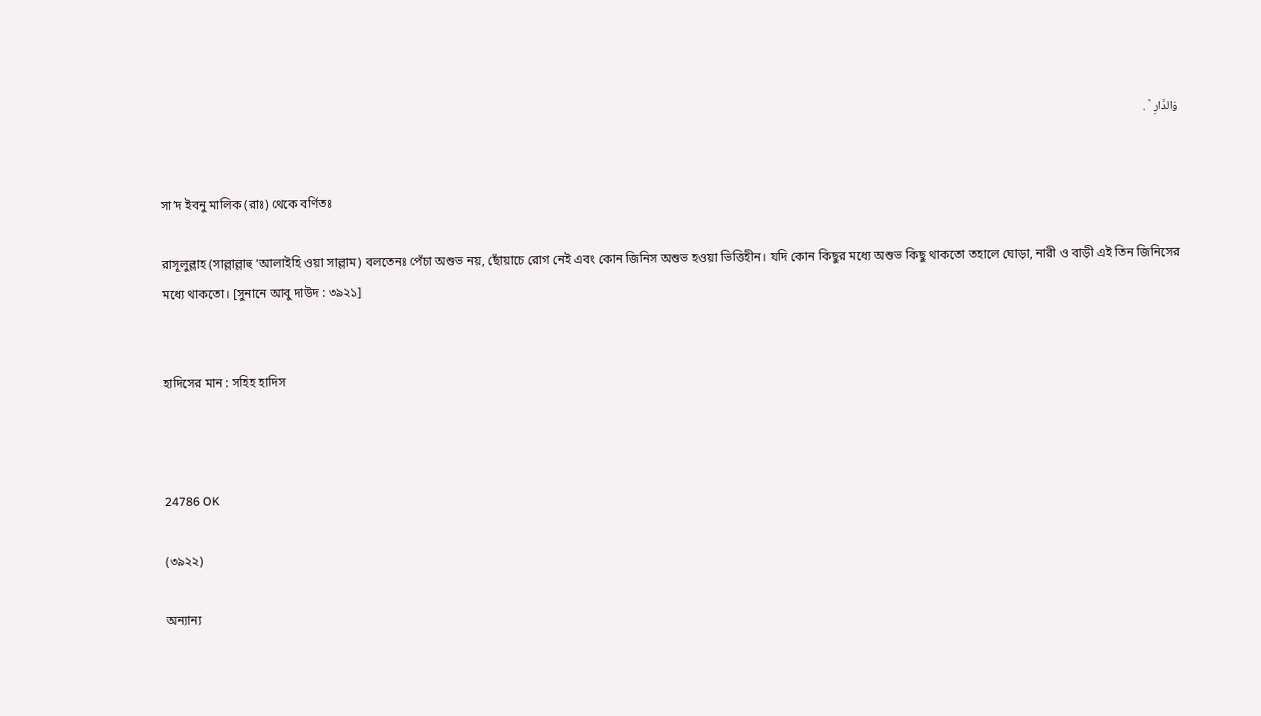وَالدَّارِ ` .


সা’দ ইবনু মালিক (রাঃ) থেকে বর্ণিতঃ

রাসূলুল্লাহ (সাল্লাল্লাহু ‘আলাইহি ওয়া সাল্লাম) বলতেনঃ পেঁচা অশুভ নয়, ছোঁয়াচে রোগ নেই এবং কোন জিনিস অশুভ হওয়া ভিত্তিহীন। যদি কোন কিছুর মধ্যে অশুভ কিছু থাকতো তহালে ঘোড়া, নারী ও বাড়ী এই তিন জিনিসের মধ্যে থাকতো। [সুনানে আবু দাউদ : ৩৯২১]


হাদিসের মান : সহিহ হাদিস



24786 OK

(৩৯২২)

অন্যান্য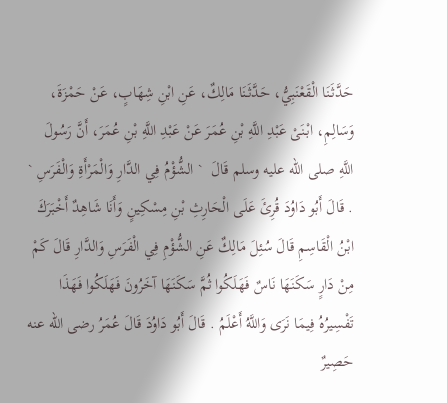حَدَّثَنَا الْقَعْنَبِيُّ، حَدَّثَنَا مَالِكٌ، عَنِ ابْنِ شِهَابٍ، عَنْ حَمْزَةَ، وَسَالِمِ، ابْنَىْ عَبْدِ اللَّهِ بْنِ عُمَرَ عَنْ عَبْدِ اللَّهِ بْنِ عُمَرَ، أَنَّ رَسُولَ اللَّهِ صلى الله عليه وسلم قَالَ  ` الشُّؤْمُ فِي الدَّارِ وَالْمَرْأَةِ وَالْفَرَسِ ` . قَالَ أَبُو دَاوُدَ قُرِئَ عَلَى الْحَارِثِ بْنِ مِسْكِينٍ وَأَنَا شَاهِدٌ أَخْبَرَكَ ابْنُ الْقَاسِمِ قَالَ سُئِلَ مَالِكٌ عَنِ الشُّؤْمِ فِي الْفَرَسِ وَالدَّارِ قَالَ كَمْ مِنْ دَارٍ سَكَنَهَا نَاسٌ فَهَلَكُوا ثُمَّ سَكَنَهَا آخَرُونَ فَهَلَكُوا فَهَذَا تَفْسِيرُهُ فِيمَا نَرَى وَاللَّهُ أَعْلَمُ . قَالَ أَبُو دَاوُدَ قَالَ عُمَرُ رضى الله عنه حَصِيرٌ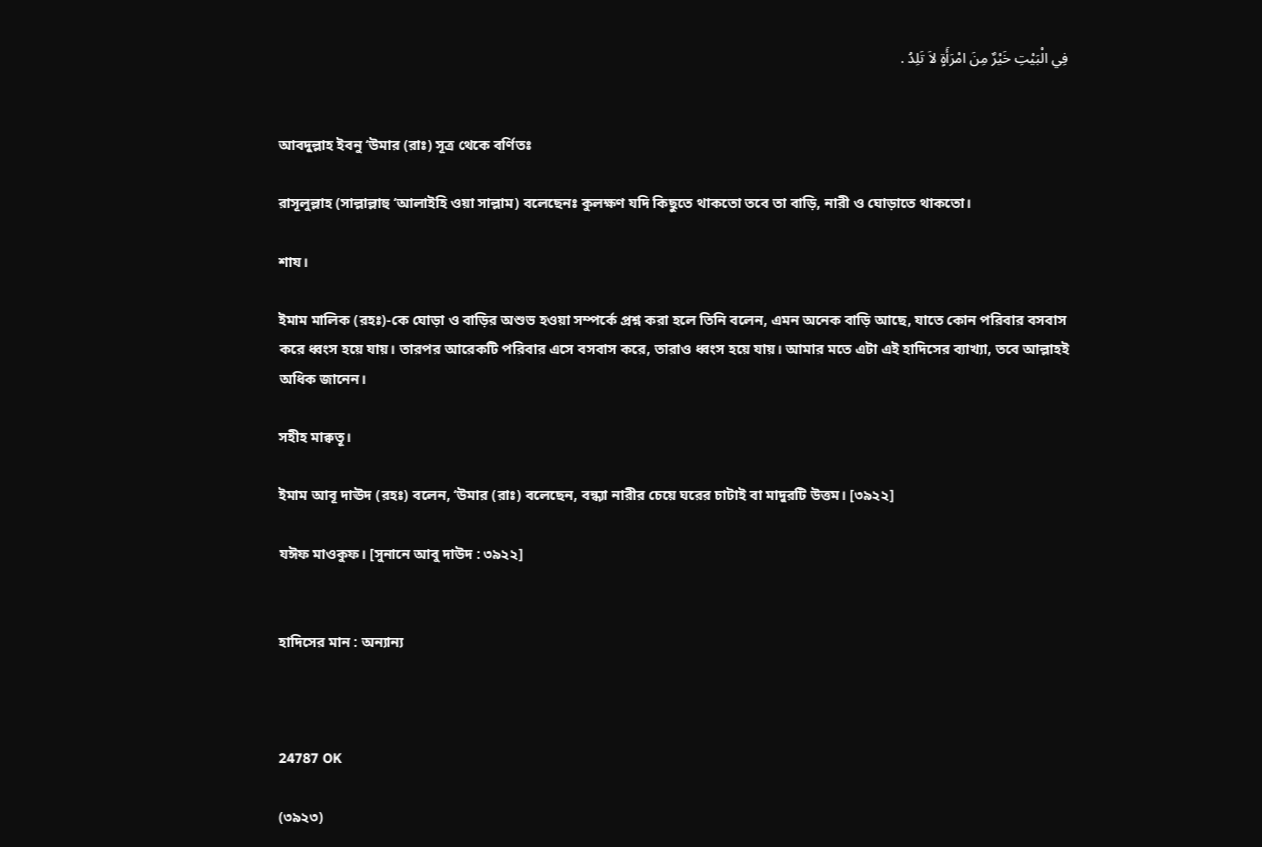فِي الْبَيْتِ خَيْرٌ مِنَ امْرَأَةٍ لاَ تَلِدُ .


আবদুল্লাহ ইবনু ‘উমার (রাঃ) সূত্র থেকে বর্ণিতঃ

রাসূলুল্লাহ (সাল্লাল্লাহু ‘আলাইহি ওয়া সাল্লাম) বলেছেনঃ কুলক্ষণ যদি কিছুতে থাকতো তবে তা বাড়ি, নারী ও ঘোড়াতে থাকতো।

শায।

ইমাম মালিক (রহঃ)-কে ঘোড়া ও বাড়ির অশুভ হওয়া সম্পর্কে প্রশ্ন করা হলে তিনি বলেন, এমন অনেক বাড়ি আছে, যাতে কোন পরিবার বসবাস করে ধ্বংস হয়ে যায়। তারপর আরেকটি পরিবার এসে বসবাস করে, তারাও ধ্বংস হয়ে যায়। আমার মতে এটা এই হাদিসের ব্যাখ্যা, তবে আল্লাহই অধিক জানেন।

সহীহ মাক্বতূ।

ইমাম আবূ দাঊদ (রহঃ) বলেন, ‘উমার (রাঃ) বলেছেন, বন্ধ্যা নারীর চেয়ে ঘরের চাটাই বা মাদুরটি উত্তম। [৩৯২২]

যঈফ মাওকুফ। [সুনানে আবু দাউদ : ৩৯২২]


হাদিসের মান : অন্যান্য



24787 OK

(৩৯২৩)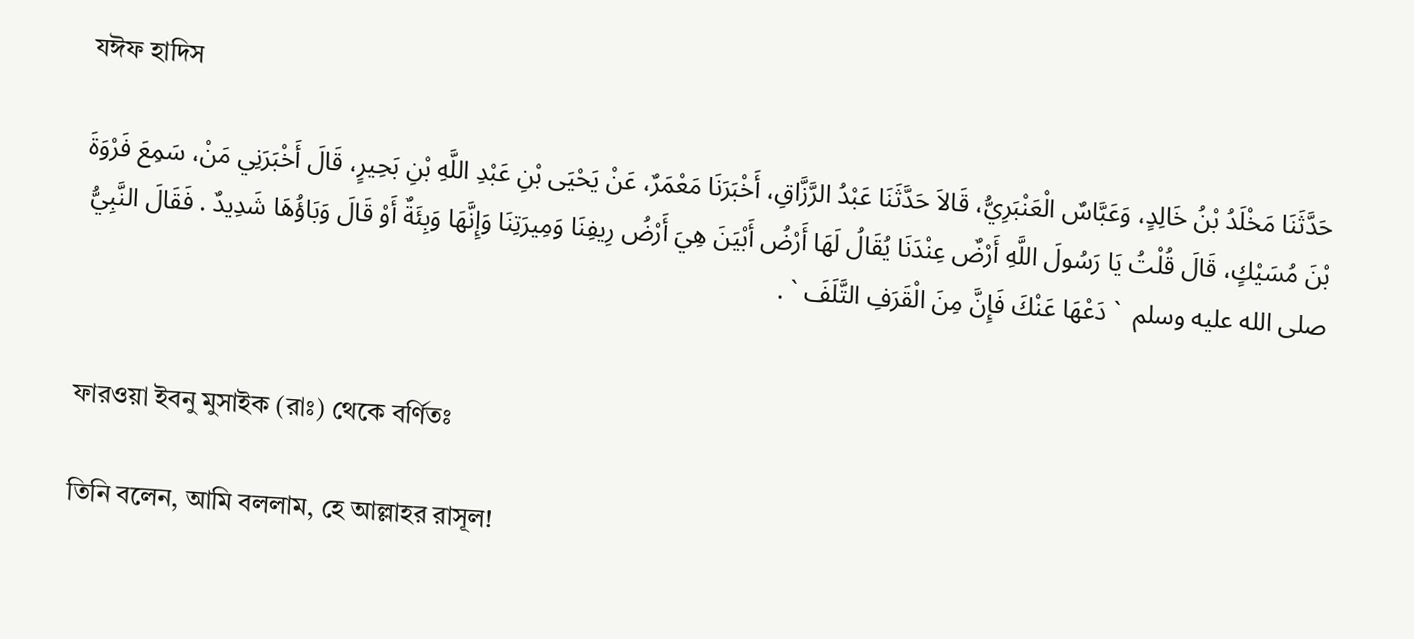যঈফ হাদিস

حَدَّثَنَا مَخْلَدُ بْنُ خَالِدٍ، وَعَبَّاسٌ الْعَنْبَرِيُّ، قَالاَ حَدَّثَنَا عَبْدُ الرَّزَّاقِ، أَخْبَرَنَا مَعْمَرٌ، عَنْ يَحْيَى بْنِ عَبْدِ اللَّهِ بْنِ بَحِيرٍ، قَالَ أَخْبَرَنِي مَنْ، سَمِعَ فَرْوَةَ بْنَ مُسَيْكٍ، قَالَ قُلْتُ يَا رَسُولَ اللَّهِ أَرْضٌ عِنْدَنَا يُقَالُ لَهَا أَرْضُ أَبْيَنَ هِيَ أَرْضُ رِيفِنَا وَمِيرَتِنَا وَإِنَّهَا وَبِئَةٌ أَوْ قَالَ وَبَاؤُهَا شَدِيدٌ . فَقَالَ النَّبِيُّ صلى الله عليه وسلم  ` دَعْهَا عَنْكَ فَإِنَّ مِنَ الْقَرَفِ التَّلَفَ ` .


ফারওয়া ইবনু মুসাইক (রাঃ) থেকে বর্ণিতঃ

তিনি বলেন, আমি বললাম, হে আল্লাহর রাসূল!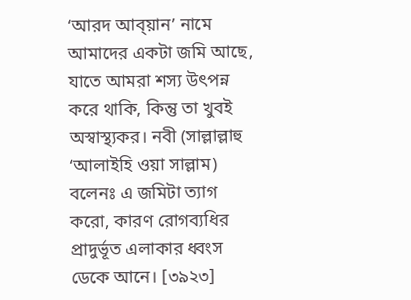‘আরদ আব্‌য়ান’ নামে আমাদের একটা জমি আছে, যাতে আমরা শস্য উৎপন্ন করে থাকি, কিন্তু তা খুবই অস্বাস্থ্যকর। নবী (সাল্লাল্লাহু ‘আলাইহি ওয়া সাল্লাম) বলেনঃ এ জমিটা ত্যাগ করো, কারণ রোগব্যধির প্রাদুর্ভূত এলাকার ধ্বংস ডেকে আনে। [৩৯২৩]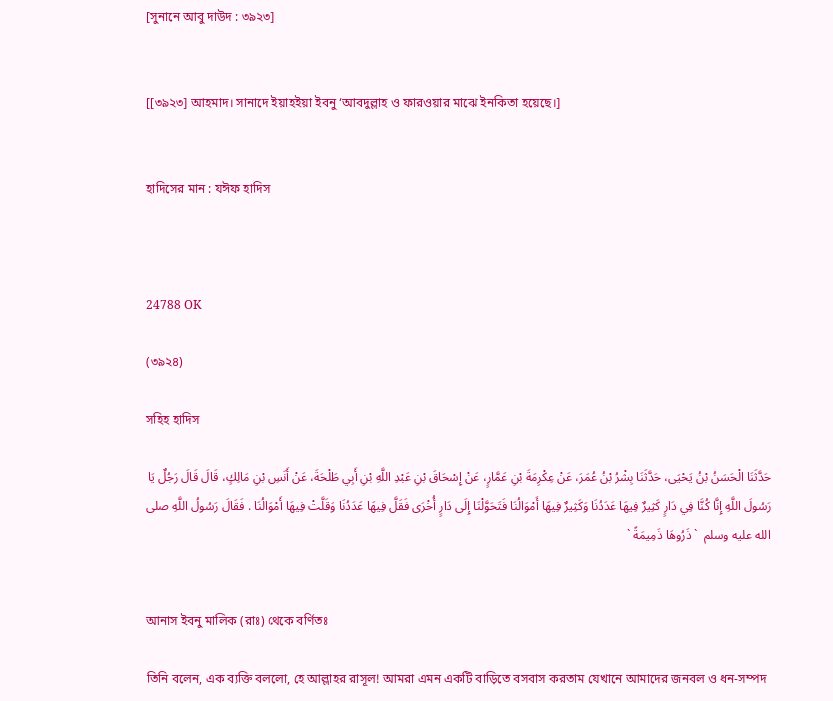[সুনানে আবু দাউদ : ৩৯২৩]


[[৩৯২৩] আহমাদ। সানাদে ইয়াহইয়া ইবনু ‘আবদুল্লাহ ও ফারওয়ার মাঝে ইনকিতা হয়েছে।]


হাদিসের মান : যঈফ হাদিস



24788 OK

(৩৯২৪)

সহিহ হাদিস

حَدَّثَنَا الْحَسَنُ بْنُ يَحْيَى، حَدَّثَنَا بِشْرُ بْنُ عُمَرَ، عَنْ عِكْرِمَةَ بْنِ عَمَّارٍ، عَنْ إِسْحَاقَ بْنِ عَبْدِ اللَّهِ بْنِ أَبِي طَلْحَةَ، عَنْ أَنَسِ بْنِ مَالِكٍ، قَالَ قَالَ رَجُلٌ يَا رَسُولَ اللَّهِ إِنَّا كُنَّا فِي دَارٍ كَثِيرٌ فِيهَا عَدَدُنَا وَكَثِيرٌ فِيهَا أَمْوَالُنَا فَتَحَوَّلْنَا إِلَى دَارٍ أُخْرَى فَقَلَّ فِيهَا عَدَدُنَا وَقَلَّتْ فِيهَا أَمْوَالُنَا . فَقَالَ رَسُولُ اللَّهِ صلى الله عليه وسلم  ` ذَرُوهَا ذَمِيمَةً `


আনাস ইবনু মালিক (রাঃ) থেকে বর্ণিতঃ

তিনি বলেন, এক ব্যক্তি বললো, হে আল্লাহর রাসূল! আমরা এমন একটি বাড়িতে বসবাস করতাম যেখানে আমাদের জনবল ও ধন-সম্পদ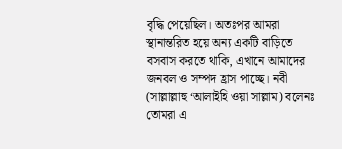বৃদ্ধি পেয়েছিল। অতঃপর আমরা স্থানান্তরিত হয়ে অন্য একটি বাড়িতে বসবাস করতে থাকি, এখানে আমাদের জনবল ও সম্পদ হ্রাস পাচ্ছে। নবী (সাল্লাল্লাহু ‘আলাইহি ওয়া সাল্লাম) বলেনঃ তোমরা এ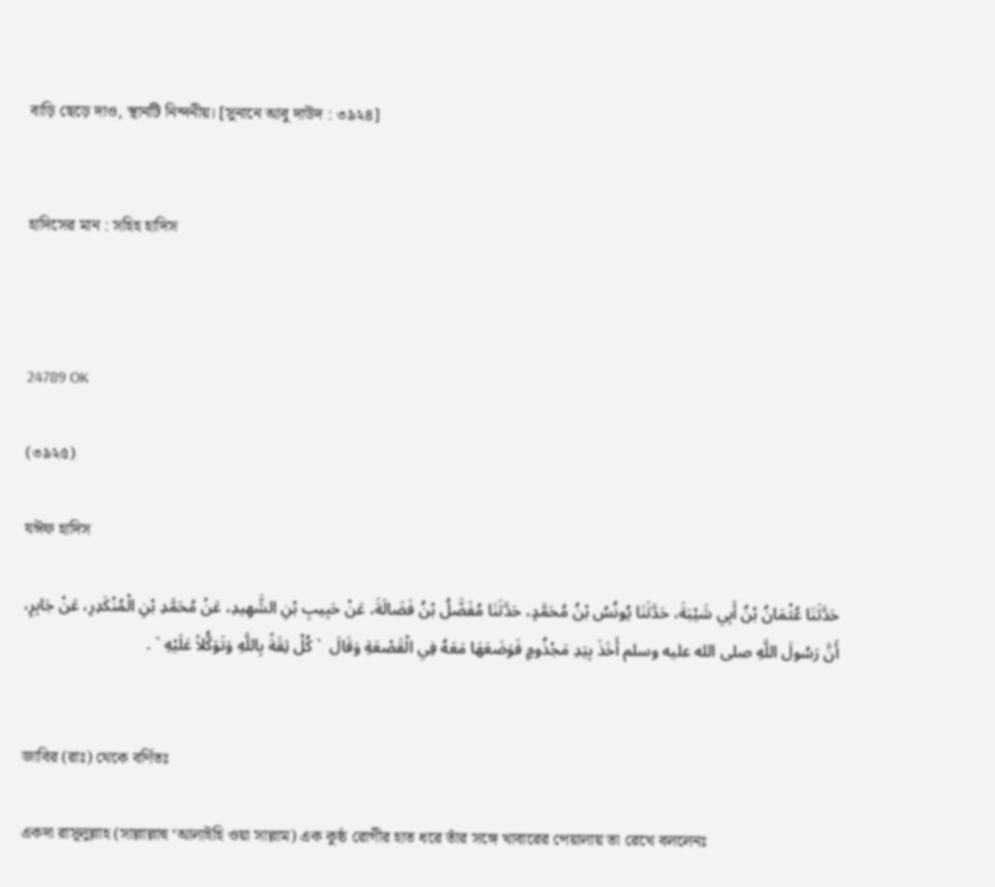বাড়ি ছেড়ে দাও, স্থানটি নিন্দনীয়। [সুনানে আবু দাউদ : ৩৯২৪]


হাদিসের মান : সহিহ হাদিস



24789 OK

(৩৯২৫)

যঈফ হাদিস

حَدَّثَنَا عُثْمَانُ بْنُ أَبِي شَيْبَةَ، حَدَّثَنَا يُونُسُ بْنُ مُحَمَّدٍ، حَدَّثَنَا مُفَضَّلُ بْنُ فَضَالَةَ، عَنْ حَبِيبِ بْنِ الشَّهِيدِ، عَنْ مُحَمَّدِ بْنِ الْمُنْكَدِرِ، عَنْ جَابِرٍ، أَنَّ رَسُولَ اللَّهِ صلى الله عليه وسلم أَخَذَ بِيَدِ مَجْذُومٍ فَوَضَعَهَا مَعَهُ فِي الْقَصْعَةِ وَقَالَ  ` كُلْ ثِقَةً بِاللَّهِ وَتَوَكُّلاً عَلَيْهِ ` .


জাবির (রাঃ) থেকে বর্ণিতঃ

একদা রাসূলুল্লাহ (সাল্লাল্লাহু ‘আলাইহি ওয়া সাল্লাম) এক কুষ্ঠ রোগীর হাত ধরে তাঁর সঙ্গে খাবারের পেয়ালায় তা রেখে বললেনঃ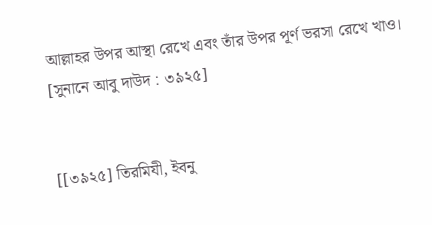আল্লাহর উপর আস্থা রেখে এবং তাঁর উপর পূর্ণ ভরসা রেখে খাও। [সুনানে আবু দাউদ : ৩৯২৫]


[[৩৯২৫] তিরমিযী, ইবনু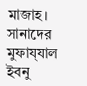মাজাহ। সানাদের মুফায্‌যাল ইবনু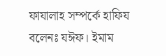ফাযালাহ সম্পর্কে হাফিয বলেনঃ যঈফ। ইমাম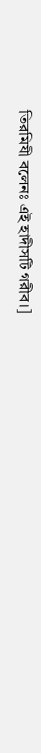তিরমিযী বলেনঃ এই হাদীসটি গরীব।]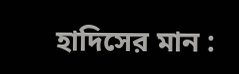হাদিসের মান :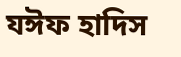যঈফ হাদিস